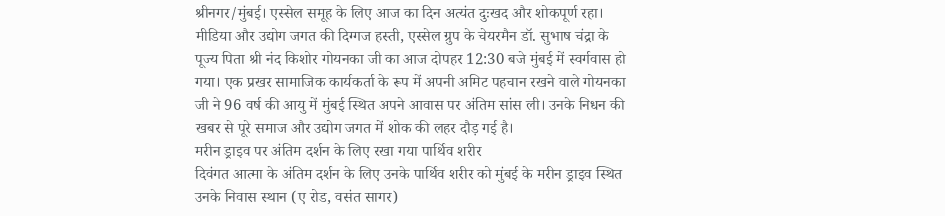श्रीनगर/मुंबई। एस्सेल समूह के लिए आज का दिन अत्यंत दुःखद और शोकपूर्ण रहा। मीडिया और उद्योग जगत की दिग्गज हस्ती, एस्सेल ग्रुप के चेयरमैन डॉ. सुभाष चंद्रा के पूज्य पिता श्री नंद किशोर गोयनका जी का आज दोपहर 12:30 बजे मुंबई में स्वर्गवास हो गया। एक प्रखर सामाजिक कार्यकर्ता के रूप में अपनी अमिट पहचान रखने वाले गोयनका जी ने 96 वर्ष की आयु में मुंबई स्थित अपने आवास पर अंतिम सांस ली। उनके निधन की खबर से पूरे समाज और उद्योग जगत में शोक की लहर दौड़ गई है।
मरीन ड्राइव पर अंतिम दर्शन के लिए रखा गया पार्थिव शरीर
दिवंगत आत्मा के अंतिम दर्शन के लिए उनके पार्थिव शरीर को मुंबई के मरीन ड्राइव स्थित उनके निवास स्थान (ए रोड, वसंत सागर)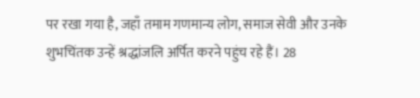पर रखा गया है, जहाँ तमाम गणमान्य लोग, समाज सेवी और उनके शुभचिंतक उन्हें श्रद्धांजलि अर्पित करने पहुंच रहे हैं। 28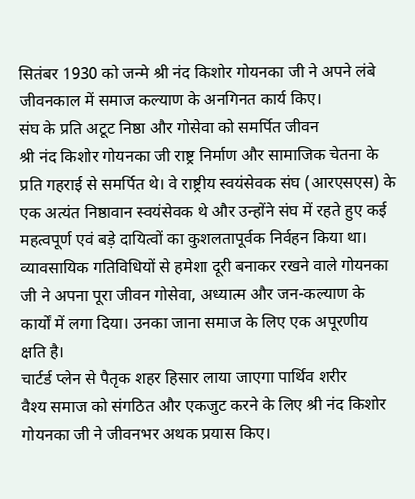सितंबर 1930 को जन्मे श्री नंद किशोर गोयनका जी ने अपने लंबे जीवनकाल में समाज कल्याण के अनगिनत कार्य किए।
संघ के प्रति अटूट निष्ठा और गोसेवा को समर्पित जीवन
श्री नंद किशोर गोयनका जी राष्ट्र निर्माण और सामाजिक चेतना के प्रति गहराई से समर्पित थे। वे राष्ट्रीय स्वयंसेवक संघ (आरएसएस) के एक अत्यंत निष्ठावान स्वयंसेवक थे और उन्होंने संघ में रहते हुए कई महत्वपूर्ण एवं बड़े दायित्वों का कुशलतापूर्वक निर्वहन किया था। व्यावसायिक गतिविधियों से हमेशा दूरी बनाकर रखने वाले गोयनका जी ने अपना पूरा जीवन गोसेवा, अध्यात्म और जन-कल्याण के कार्यों में लगा दिया। उनका जाना समाज के लिए एक अपूरणीय क्षति है।
चार्टर्ड प्लेन से पैतृक शहर हिसार लाया जाएगा पार्थिव शरीर
वैश्य समाज को संगठित और एकजुट करने के लिए श्री नंद किशोर गोयनका जी ने जीवनभर अथक प्रयास किए।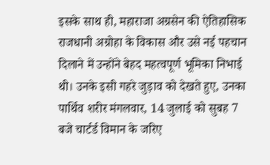इसके साथ ही, महाराजा अग्रसेन की ऐतिहासिक राजधानी अग्रोहा के विकास और उसे नई पहचान दिलाने में उन्होंने बेहद महत्वपूर्ण भूमिका निभाई थी। उनके इसी गहरे जुड़ाव को देखते हुए, उनका पार्थिव शरीर मंगलवार, 14 जुलाई को सुबह 7 बजे चार्टर्ड विमान के जरिए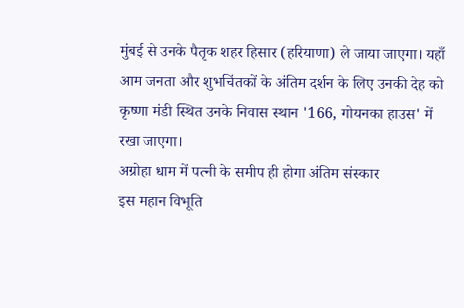मुंबई से उनके पैतृक शहर हिसार (हरियाणा) ले जाया जाएगा। यहाँ आम जनता और शुभचिंतकों के अंतिम दर्शन के लिए उनकी देह को कृष्णा मंडी स्थित उनके निवास स्थान '166, गोयनका हाउस' में रखा जाएगा।
अग्रोहा धाम में पत्नी के समीप ही होगा अंतिम संस्कार
इस महान विभूति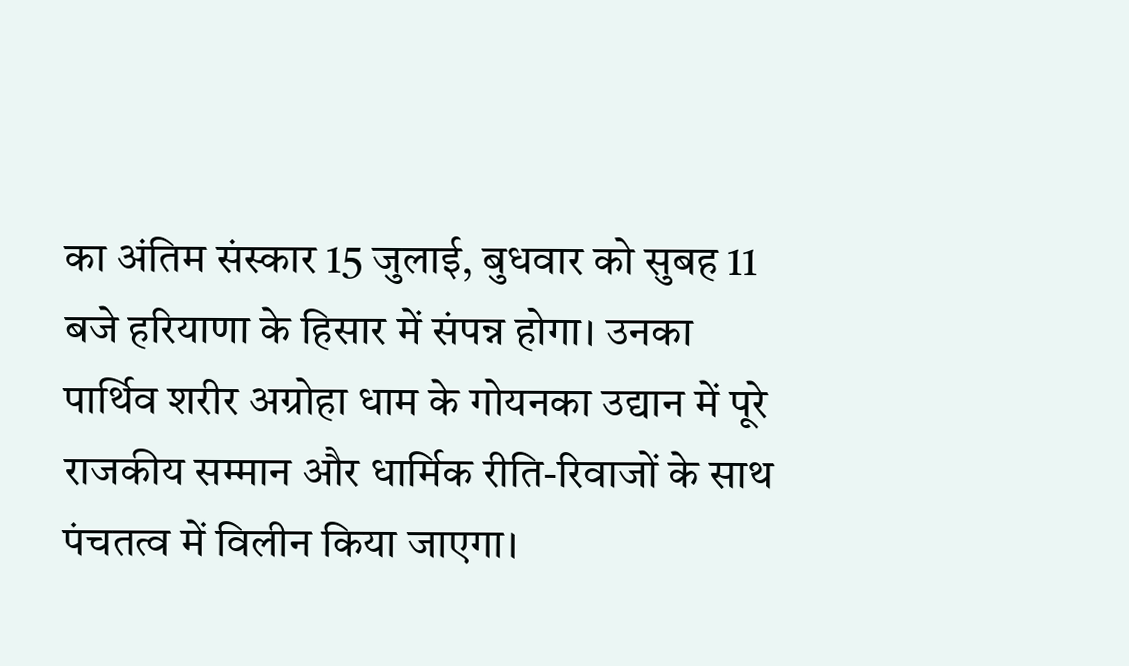का अंतिम संस्कार 15 जुलाई, बुधवार को सुबह 11 बजे हरियाणा के हिसार में संपन्न होगा। उनका पार्थिव शरीर अग्रोहा धाम के गोयनका उद्यान में पूरे राजकीय सम्मान और धार्मिक रीति-रिवाजों के साथ पंचतत्व में विलीन किया जाएगा।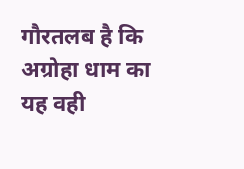गौरतलब है कि अग्रोहा धाम का यह वही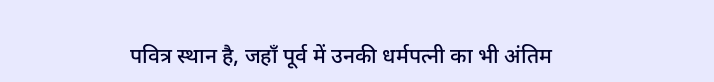पवित्र स्थान है, जहाँ पूर्व में उनकी धर्मपत्नी का भी अंतिम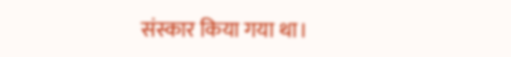संस्कार किया गया था।